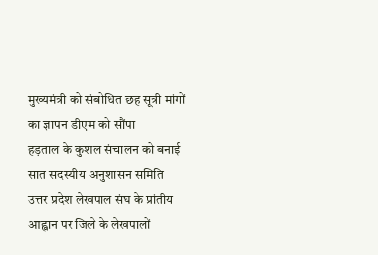मुख्यमंत्री को संबोधित छह सूत्री मांगों का ज्ञापन डीएम को सौंपा
हड़ताल के कुशल संचालन को बनाई सात सदस्यीय अनुशासन समिति
उत्तर प्रदेश लेखपाल संघ के प्रांतीय आह्वान पर जिले के लेखपालों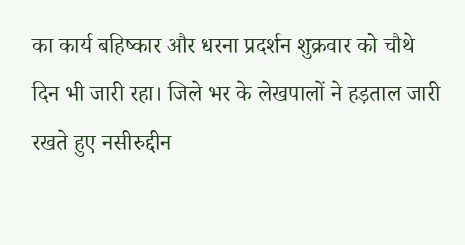का कार्य बहिष्कार और धरना प्रदर्शन शुक्रवार को चौथे दिन भी जारी रहा। जिले भर के लेखपालों ने हड़ताल जारी रखते हुए नसीरुद्दीन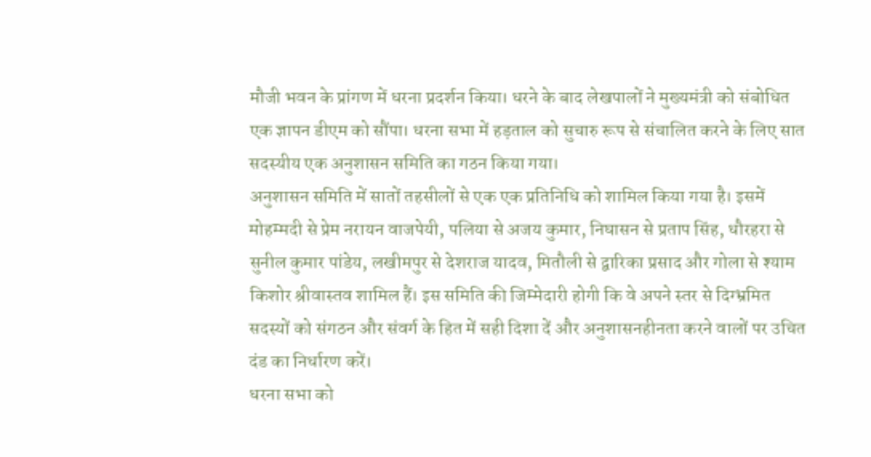मौजी भवन के प्रांगण में धरना प्रदर्शन किया। धरने के बाद लेखपालों ने मुख्यमंत्री को संबोधित एक ज्ञापन डीएम को सौंपा। धरना सभा में हड़ताल को सुचारु रूप से संचालित करने के लिए सात सदस्यीय एक अनुशासन समिति का गठन किया गया।
अनुशासन समिति में सातों तहसीलों से एक एक प्रतिनिधि को शामिल किया गया है। इसमें मोहम्मदी से प्रेम नरायन वाजपेयी, पलिया से अजय कुमार, निघासन से प्रताप सिंह, धौरहरा से सुनील कुमार पांडेय, लखीमपुर से देशराज यादव, मितौली से द्वारिका प्रसाद और गोला से श्याम किशोर श्रीवास्तव शामिल हैं। इस समिति की जिम्मेदारी होगी कि वे अपने स्तर से दिग्भ्रमित सदस्यों को संगठन और संवर्ग के हित में सही दिशा दें और अनुशासनहीनता करने वालों पर उचित दंड का निर्धारण करें।
धरना सभा को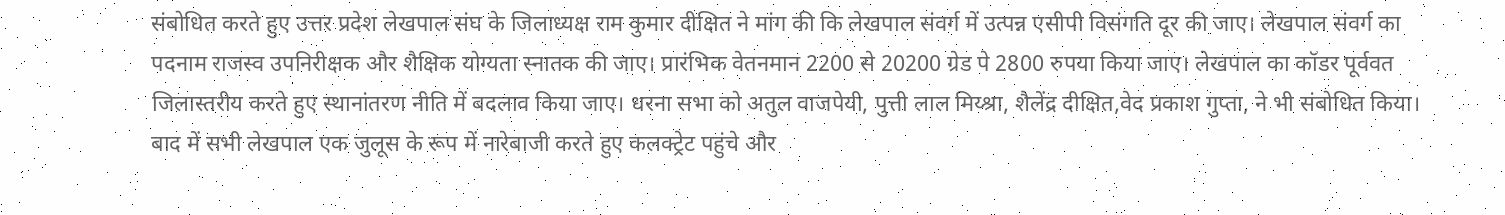संबोधित करते हुए उत्तर प्रदेश लेखपाल संघ के जिलाध्यक्ष राम कुमार दीक्षित ने मांग की कि लेखपाल संवर्ग में उत्पन्न एसीपी विसंगति दूर की जाए। लेखपाल संवर्ग का पदनाम राजस्व उपनिरीक्षक और शैक्षिक योग्यता स्नातक की जाए। प्रारंभिक वेतनमान 2200 से 20200 ग्रेड पे 2800 रुपया किया जाए। लेखपाल का कॉडर पूर्ववत जिलास्तरीय करते हुए स्थानांतरण नीति में बदलाव किया जाए। धरना सभा को अतुल वाजपेयी, पुत्ती लाल मिय्श्रा, शैलेंद्र दीक्षित,वेद प्रकाश गुप्ता, ने भी संबोधित किया। बाद में सभी लेखपाल एक जुलूस के रूप में नारेबाजी करते हुए कलक्ट्रेट पहुंचे और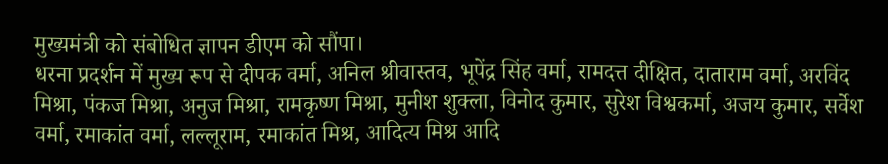मुख्यमंत्री को संबोधित ज्ञापन डीएम को सौंपा।
धरना प्रदर्शन में मुख्य रूप से दीपक वर्मा, अनिल श्रीवास्तव, भूपेंद्र सिंह वर्मा, रामदत्त दीक्षित, दाताराम वर्मा, अरविंद मिश्रा, पंकज मिश्रा, अनुज मिश्रा, रामकृष्ण मिश्रा, मुनीश शुक्ला, विनोद कुमार, सुरेश विश्वकर्मा, अजय कुमार, सर्वेश वर्मा, रमाकांत वर्मा, लल्लूराम, रमाकांत मिश्र, आदित्य मिश्र आदि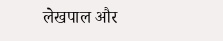लेखपाल और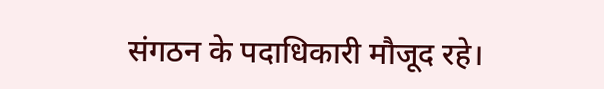संगठन के पदाधिकारी मौजूद रहे।